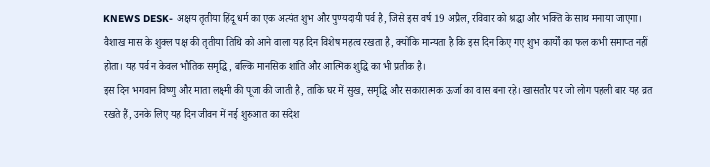KNEWS DESK- अक्षय तृतीया हिंदू धर्म का एक अत्यंत शुभ और पुण्यदायी पर्व है, जिसे इस वर्ष 19 अप्रैल, रविवार को श्रद्धा और भक्ति के साथ मनाया जाएगा। वैशाख मास के शुक्ल पक्ष की तृतीया तिथि को आने वाला यह दिन विशेष महत्व रखता है, क्योंकि मान्यता है कि इस दिन किए गए शुभ कार्यों का फल कभी समाप्त नहीं होता। यह पर्व न केवल भौतिक समृद्धि, बल्कि मानसिक शांति और आत्मिक शुद्धि का भी प्रतीक है।
इस दिन भगवान विष्णु और माता लक्ष्मी की पूजा की जाती है, ताकि घर में सुख, समृद्धि और सकारात्मक ऊर्जा का वास बना रहे। खासतौर पर जो लोग पहली बार यह व्रत रखते हैं, उनके लिए यह दिन जीवन में नई शुरुआत का संदेश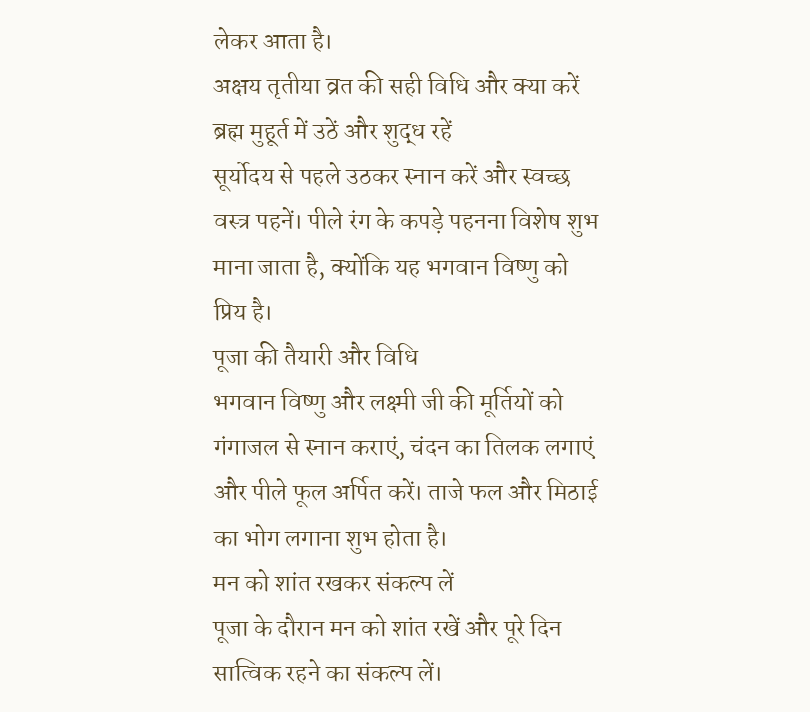लेकर आता है।
अक्षय तृतीया व्रत की सही विधि और क्या करें
ब्रह्म मुहूर्त में उठें और शुद्ध रहें
सूर्योदय से पहले उठकर स्नान करें और स्वच्छ वस्त्र पहनें। पीले रंग के कपड़े पहनना विशेष शुभ माना जाता है, क्योंकि यह भगवान विष्णु को प्रिय है।
पूजा की तैयारी और विधि
भगवान विष्णु और लक्ष्मी जी की मूर्तियों को गंगाजल से स्नान कराएं, चंदन का तिलक लगाएं और पीले फूल अर्पित करें। ताजे फल और मिठाई का भोग लगाना शुभ होता है।
मन को शांत रखकर संकल्प लें
पूजा के दौरान मन को शांत रखें और पूरे दिन सात्विक रहने का संकल्प लें।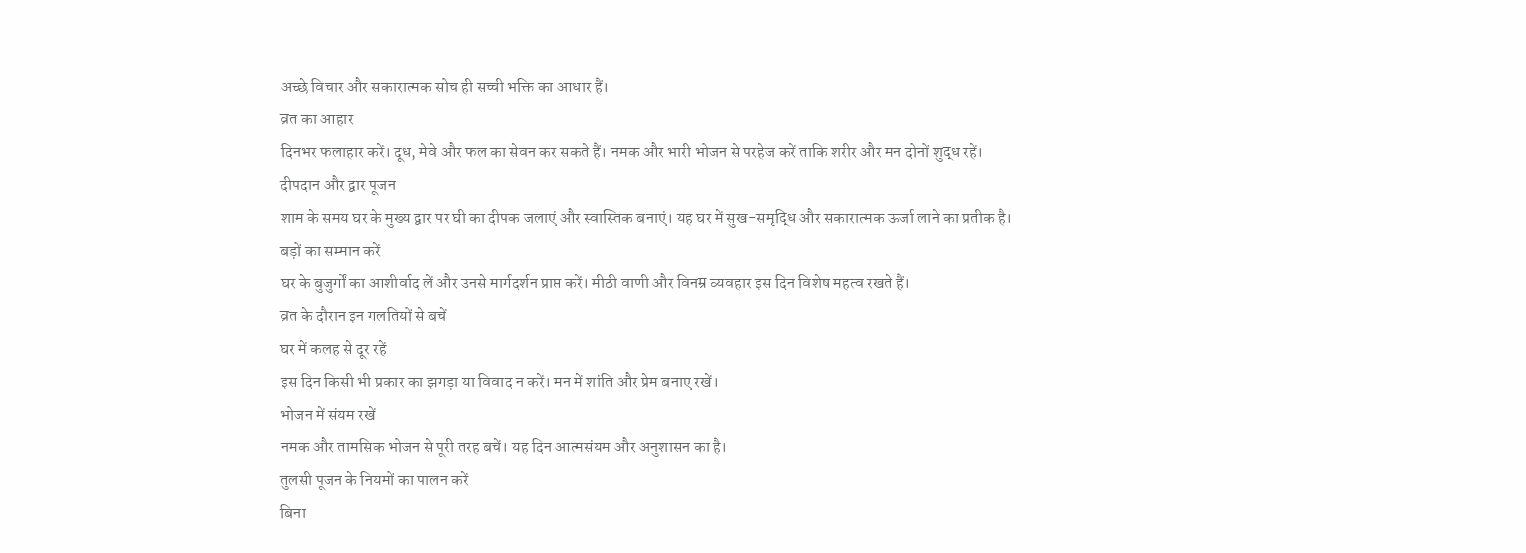अच्छे विचार और सकारात्मक सोच ही सच्ची भक्ति का आधार हैं।
व्रत का आहार
दिनभर फलाहार करें। दूध, मेवे और फल का सेवन कर सकते हैं। नमक और भारी भोजन से परहेज करें ताकि शरीर और मन दोनों शुद्ध रहें।
दीपदान और द्वार पूजन
शाम के समय घर के मुख्य द्वार पर घी का दीपक जलाएं और स्वास्तिक बनाएं। यह घर में सुख-समृद्धि और सकारात्मक ऊर्जा लाने का प्रतीक है।
बड़ों का सम्मान करें
घर के बुजुर्गों का आशीर्वाद लें और उनसे मार्गदर्शन प्राप्त करें। मीठी वाणी और विनम्र व्यवहार इस दिन विशेष महत्व रखते हैं।
व्रत के दौरान इन गलतियों से बचें
घर में कलह से दूर रहें
इस दिन किसी भी प्रकार का झगड़ा या विवाद न करें। मन में शांति और प्रेम बनाए रखें।
भोजन में संयम रखें
नमक और तामसिक भोजन से पूरी तरह बचें। यह दिन आत्मसंयम और अनुशासन का है।
तुलसी पूजन के नियमों का पालन करें
बिना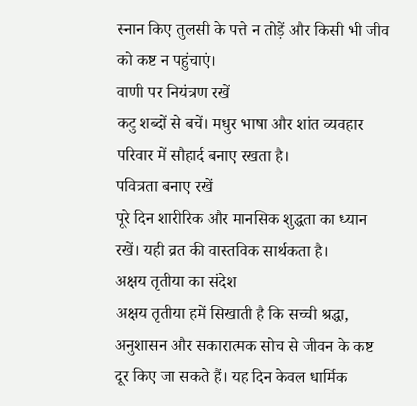स्नान किए तुलसी के पत्ते न तोड़ें और किसी भी जीव को कष्ट न पहुंचाएं।
वाणी पर नियंत्रण रखें
कटु शब्दों से बचें। मधुर भाषा और शांत व्यवहार परिवार में सौहार्द बनाए रखता है।
पवित्रता बनाए रखें
पूरे दिन शारीरिक और मानसिक शुद्धता का ध्यान रखें। यही व्रत की वास्तविक सार्थकता है।
अक्षय तृतीया का संदेश
अक्षय तृतीया हमें सिखाती है कि सच्ची श्रद्धा, अनुशासन और सकारात्मक सोच से जीवन के कष्ट दूर किए जा सकते हैं। यह दिन केवल धार्मिक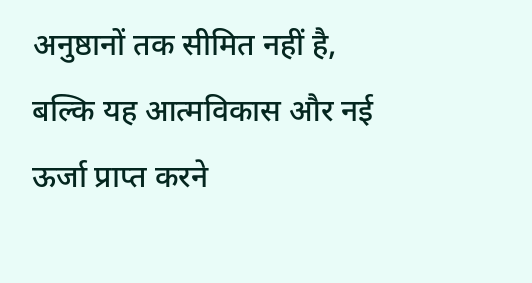अनुष्ठानों तक सीमित नहीं है, बल्कि यह आत्मविकास और नई ऊर्जा प्राप्त करने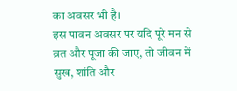का अवसर भी है।
इस पावन अवसर पर यदि पूरे मन से व्रत और पूजा की जाए, तो जीवन में सुख, शांति और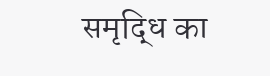समृद्धि का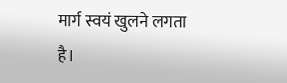मार्ग स्वयं खुलने लगता है।